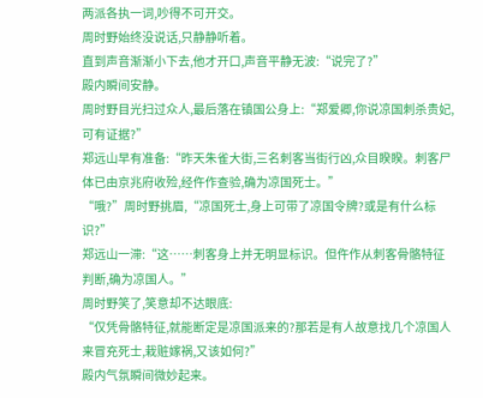两派各执一词,吵得不可开交。
周时野始终没说话,只静静听着。
直到声音渐渐小下去,他才开口,声音平静无波:“说完了?”
殿内瞬间安静。
周时野目光扫过众人,最后落在镇国公身上:“郑爱卿,你说凉国刺杀贵妃,可有证据?”
郑远山早有准备:“昨天朱雀大街,三名刺客当街行凶,众目睽睽。刺客尸体已由京兆府收殓,经仵作查验,确为凉国死士。”
“哦?”周时野挑眉,“凉国死士,身上可带了凉国令牌?或是有什么标识?”
郑远山一滞:“这……刺客身上并无明显标识。但仵作从刺客骨骼特征判断,确为凉国人。”
周时野笑了,笑意却不达眼底:
“仅凭骨骼特征,就能断定是凉国派来的?那若是有人故意找几个凉国人来冒充死士,栽赃嫁祸,又该如何?”
殿内气氛瞬间微妙起来。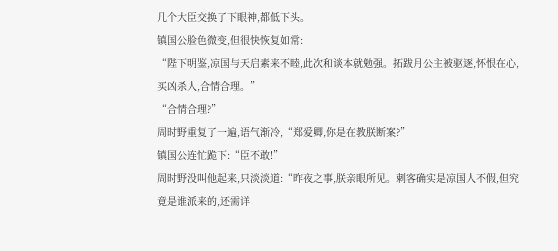几个大臣交换了下眼神,都低下头。
镇国公脸色微变,但很快恢复如常:
“陛下明鉴,凉国与天启素来不睦,此次和谈本就勉强。拓跋月公主被驱逐,怀恨在心,买凶杀人,合情合理。”
“合情合理?”
周时野重复了一遍,语气渐冷,“郑爱卿,你是在教朕断案?”
镇国公连忙跪下:“臣不敢!”
周时野没叫他起来,只淡淡道:“昨夜之事,朕亲眼所见。刺客确实是凉国人不假,但究竟是谁派来的,还需详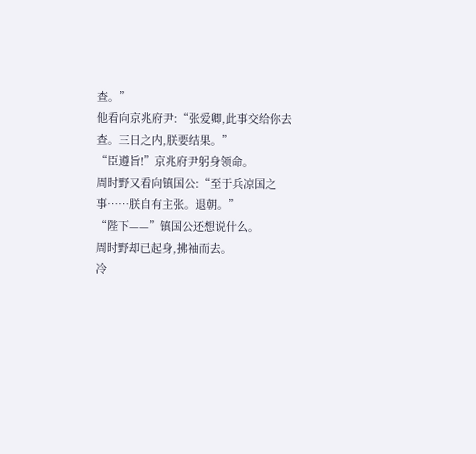查。”
他看向京兆府尹:“张爱卿,此事交给你去查。三日之内,朕要结果。”
“臣遵旨!”京兆府尹躬身领命。
周时野又看向镇国公:“至于兵凉国之事……朕自有主张。退朝。”
“陛下——”镇国公还想说什么。
周时野却已起身,拂袖而去。
冷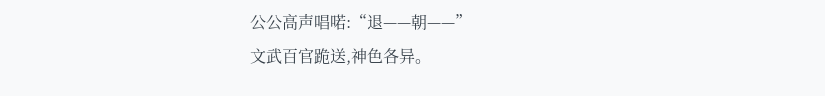公公高声唱喏:“退——朝——”
文武百官跪送,神色各异。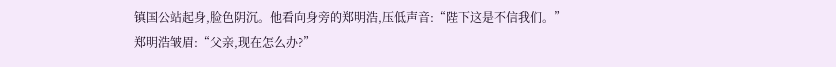镇国公站起身,脸色阴沉。他看向身旁的郑明浩,压低声音:“陛下这是不信我们。”
郑明浩皱眉:“父亲,现在怎么办?”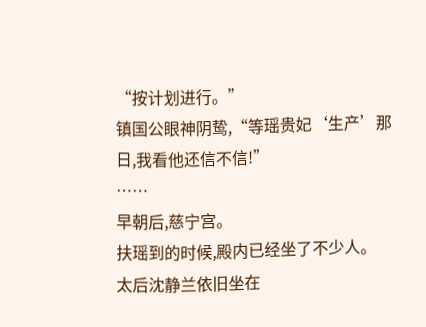“按计划进行。”
镇国公眼神阴鸷,“等瑶贵妃‘生产’那日,我看他还信不信!”
……
早朝后,慈宁宫。
扶瑶到的时候,殿内已经坐了不少人。
太后沈静兰依旧坐在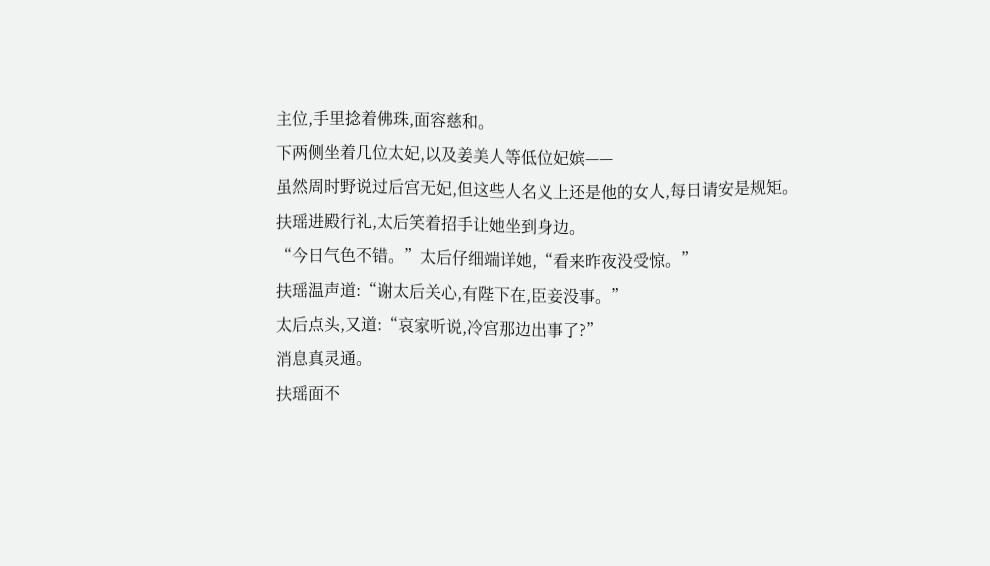主位,手里捻着佛珠,面容慈和。
下两侧坐着几位太妃,以及姜美人等低位妃嫔——
虽然周时野说过后宫无妃,但这些人名义上还是他的女人,每日请安是规矩。
扶瑶进殿行礼,太后笑着招手让她坐到身边。
“今日气色不错。”太后仔细端详她,“看来昨夜没受惊。”
扶瑶温声道:“谢太后关心,有陛下在,臣妾没事。”
太后点头,又道:“哀家听说,冷宫那边出事了?”
消息真灵通。
扶瑶面不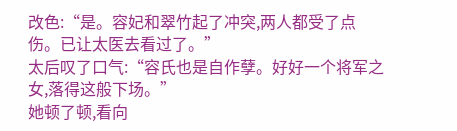改色:“是。容妃和翠竹起了冲突,两人都受了点伤。已让太医去看过了。”
太后叹了口气:“容氏也是自作孽。好好一个将军之女,落得这般下场。”
她顿了顿,看向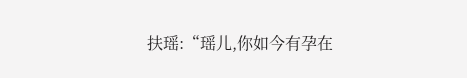扶瑶:“瑶儿,你如今有孕在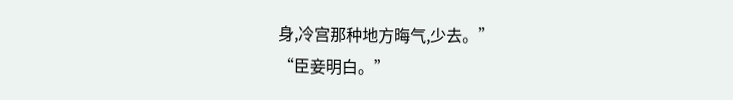身,冷宫那种地方晦气,少去。”
“臣妾明白。”